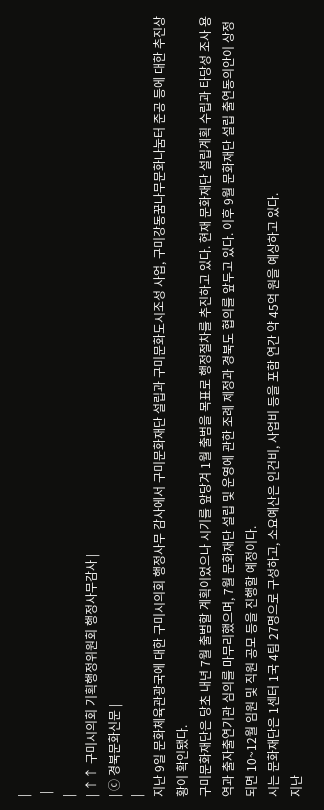|
 |
|
| ↑↑ 구미시의회 기획행정위원회 행정사무감사 |
| ⓒ 경북문화신문 |
|
지난 9일 문화체육관광국에 대한 구미시의회 행정사무 감사에서 구미문화재단 설립과 구미문화도시조성 사업, 구미강동꿈나무문화나눔터 준공 등에 대한 추진상황이 확인됐다.
구미문화재단은 당초 내년 7월 출범할 계획이었으나 시기를 앞당겨 1월 출범을 목표로 행정절차를 추진하고 있다. 현재 문화재단 설립계획 수립과 타당성 조사 용역과 출자출연기관 심의를 마무리했으며, 7월 문화재단 설립 및 운영에 관한 조례 제정과 경북도 협의를 앞두고 있다. 이후 9월 문화재단 설립 출연동의안이 상정되면 10~12월 임원 및 직원 공모 등을 진행할 예정이다.
시는 문화재단은 1센터 1국 4팀 27명으로 구성하고, 소요예산은 인건비, 사업비 등을 포함 연간 약 45억 원을 예상하고 있다.
지난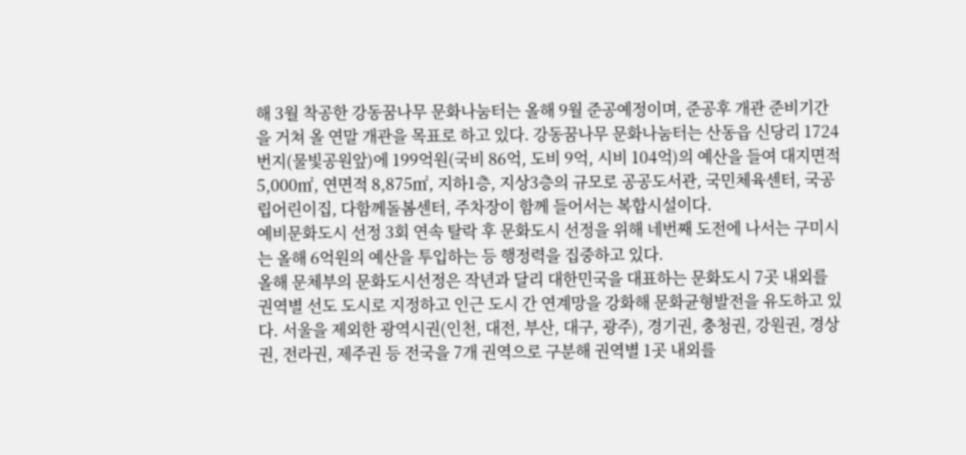해 3월 착공한 강동꿈나무 문화나눔터는 올해 9월 준공예정이며, 준공후 개관 준비기간을 거쳐 올 연말 개관을 목표로 하고 있다. 강동꿈나무 문화나눔터는 산동읍 신당리 1724번지(물빛공원앞)에 199억원(국비 86억, 도비 9억, 시비 104억)의 예산을 들여 대지면적 5,000㎡, 연면적 8,875㎡, 지하1층, 지상3층의 규모로 공공도서관, 국민체육센터, 국공립어린이집, 다함께돌봄센터, 주차장이 함께 들어서는 복합시설이다.
예비문화도시 선정 3회 연속 탈락 후 문화도시 선정을 위해 네번째 도전에 나서는 구미시는 올해 6억원의 예산을 투입하는 등 행정력을 집중하고 있다.
올해 문체부의 문화도시선정은 작년과 달리 대한민국을 대표하는 문화도시 7곳 내외를 권역별 선도 도시로 지정하고 인근 도시 간 연계망을 강화해 문화균형발전을 유도하고 있다. 서울을 제외한 광역시권(인천, 대전, 부산, 대구, 광주), 경기권, 충청권, 강원권, 경상권, 전라권, 제주권 등 전국을 7개 권역으로 구분해 권역별 1곳 내외를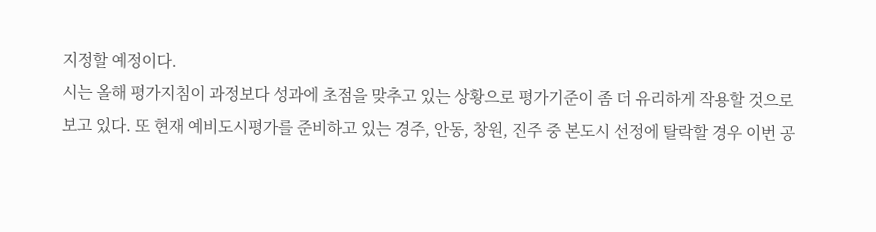지정할 예정이다.
시는 올해 평가지침이 과정보다 성과에 초점을 맞추고 있는 상황으로 평가기준이 좀 더 유리하게 작용할 것으로 보고 있다. 또 현재 예비도시평가를 준비하고 있는 경주, 안동, 창원, 진주 중 본도시 선정에 탈락할 경우 이번 공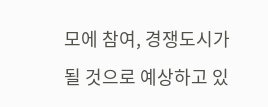모에 참여, 경쟁도시가 될 것으로 예상하고 있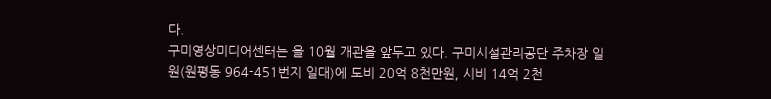다.
구미영상미디어센터는 올 10월 개관을 앞두고 있다. 구미시설관리공단 주차장 일원(원평동 964-451번지 일대)에 도비 20억 8천만원, 시비 14억 2천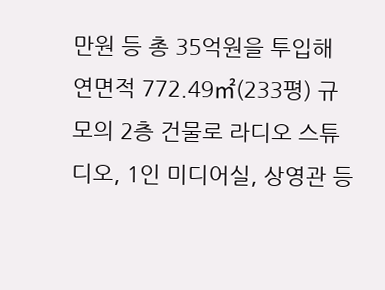만원 등 총 35억원을 투입해 연면적 772.49㎡(233평) 규모의 2층 건물로 라디오 스튜디오, 1인 미디어실, 상영관 등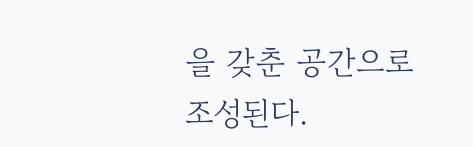을 갖춘 공간으로 조성된다.